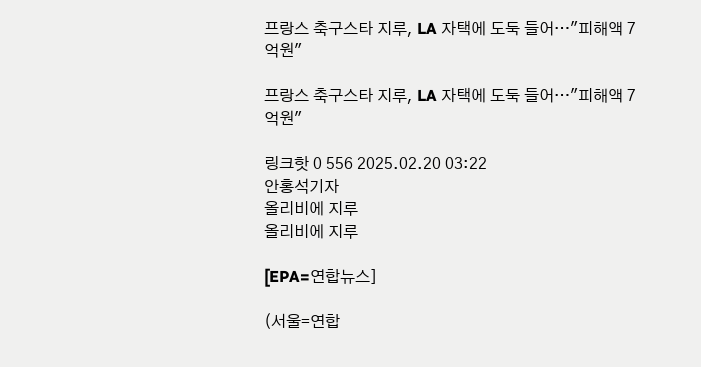프랑스 축구스타 지루, LA 자택에 도둑 들어…"피해액 7억원"

프랑스 축구스타 지루, LA 자택에 도둑 들어…"피해액 7억원"

링크핫 0 556 2025.02.20 03:22
안홍석기자
올리비에 지루
올리비에 지루

[EPA=연합뉴스]

(서울=연합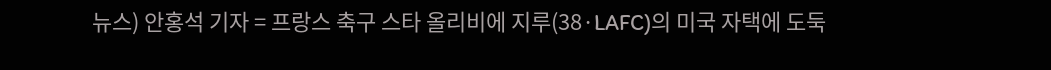뉴스) 안홍석 기자 = 프랑스 축구 스타 올리비에 지루(38·LAFC)의 미국 자택에 도둑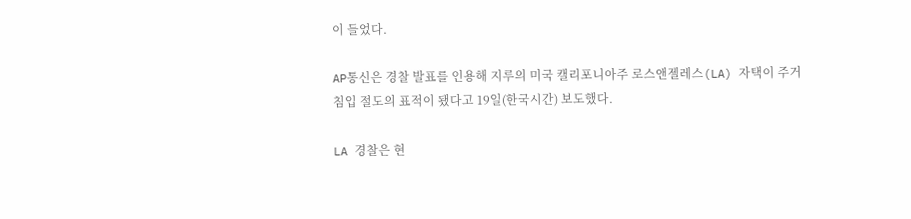이 들었다.

AP통신은 경찰 발표를 인용해 지루의 미국 캘리포니아주 로스앤젤레스(LA) 자택이 주거침입 절도의 표적이 됐다고 19일(한국시간) 보도했다.

LA 경찰은 현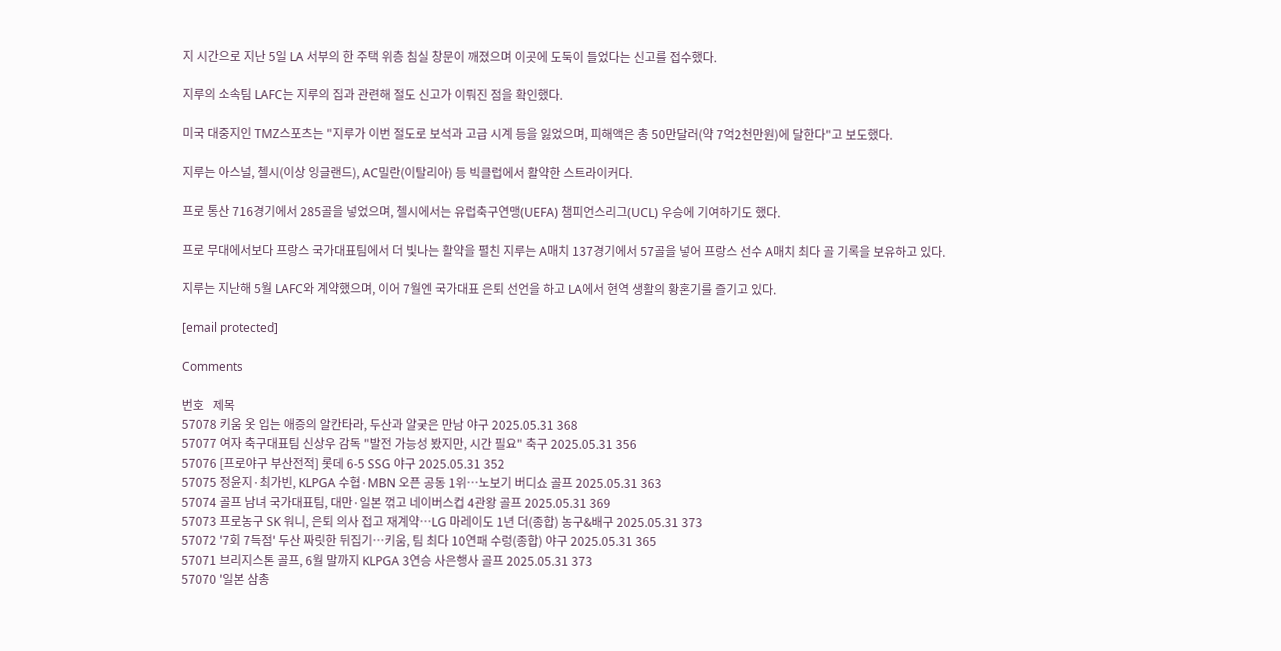지 시간으로 지난 5일 LA 서부의 한 주택 위층 침실 창문이 깨졌으며 이곳에 도둑이 들었다는 신고를 접수했다.

지루의 소속팀 LAFC는 지루의 집과 관련해 절도 신고가 이뤄진 점을 확인했다.

미국 대중지인 TMZ스포츠는 "지루가 이번 절도로 보석과 고급 시계 등을 잃었으며, 피해액은 총 50만달러(약 7억2천만원)에 달한다"고 보도했다.

지루는 아스널, 첼시(이상 잉글랜드), AC밀란(이탈리아) 등 빅클럽에서 활약한 스트라이커다.

프로 통산 716경기에서 285골을 넣었으며, 첼시에서는 유럽축구연맹(UEFA) 챔피언스리그(UCL) 우승에 기여하기도 했다.

프로 무대에서보다 프랑스 국가대표팀에서 더 빛나는 활약을 펼친 지루는 A매치 137경기에서 57골을 넣어 프랑스 선수 A매치 최다 골 기록을 보유하고 있다.

지루는 지난해 5월 LAFC와 계약했으며, 이어 7월엔 국가대표 은퇴 선언을 하고 LA에서 현역 생활의 황혼기를 즐기고 있다.

[email protected]

Comments

번호   제목
57078 키움 옷 입는 애증의 알칸타라, 두산과 얄궂은 만남 야구 2025.05.31 368
57077 여자 축구대표팀 신상우 감독 "발전 가능성 봤지만, 시간 필요" 축구 2025.05.31 356
57076 [프로야구 부산전적] 롯데 6-5 SSG 야구 2025.05.31 352
57075 정윤지·최가빈, KLPGA 수협·MBN 오픈 공동 1위…노보기 버디쇼 골프 2025.05.31 363
57074 골프 남녀 국가대표팀, 대만·일본 꺾고 네이버스컵 4관왕 골프 2025.05.31 369
57073 프로농구 SK 워니, 은퇴 의사 접고 재계약…LG 마레이도 1년 더(종합) 농구&배구 2025.05.31 373
57072 '7회 7득점' 두산 짜릿한 뒤집기…키움, 팀 최다 10연패 수렁(종합) 야구 2025.05.31 365
57071 브리지스톤 골프, 6월 말까지 KLPGA 3연승 사은행사 골프 2025.05.31 373
57070 '일본 삼총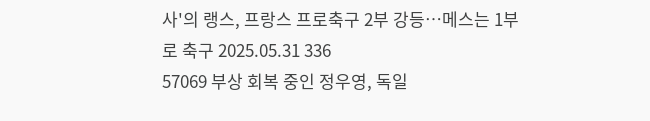사'의 랭스, 프랑스 프로축구 2부 강등…메스는 1부로 축구 2025.05.31 336
57069 부상 회복 중인 정우영, 독일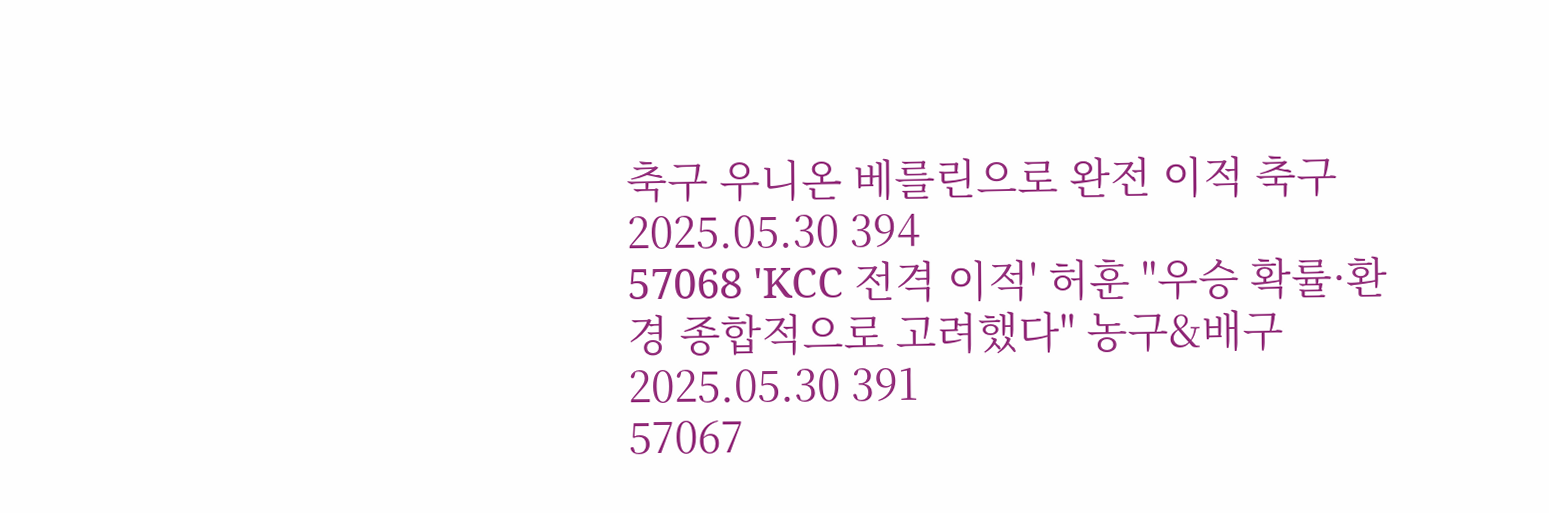축구 우니온 베를린으로 완전 이적 축구 2025.05.30 394
57068 'KCC 전격 이적' 허훈 "우승 확률·환경 종합적으로 고려했다" 농구&배구 2025.05.30 391
57067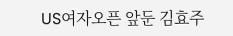US여자오픈 앞둔 김효주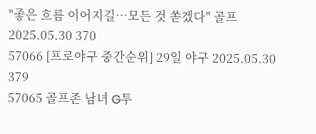"좋은 흐름 이어지길…모든 것 쏟겠다" 골프 2025.05.30 370
57066 [프로야구 중간순위] 29일 야구 2025.05.30 379
57065 골프존 남녀 G투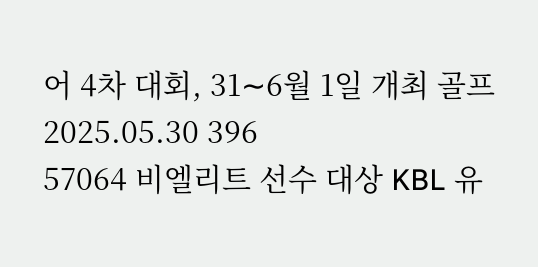어 4차 대회, 31∼6월 1일 개최 골프 2025.05.30 396
57064 비엘리트 선수 대상 KBL 유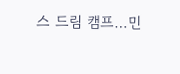스 드림 캠프…민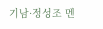기남·정성조 멘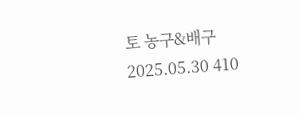토 농구&배구 2025.05.30 410